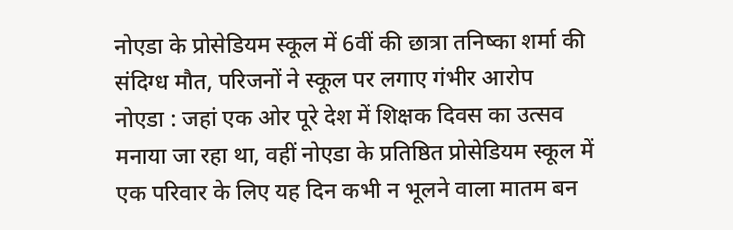नोएडा के प्रोसेडियम स्कूल में 6वीं की छात्रा तनिष्का शर्मा की संदिग्ध मौत, परिजनों ने स्कूल पर लगाए गंभीर आरोप
नोएडा : जहां एक ओर पूरे देश में शिक्षक दिवस का उत्सव मनाया जा रहा था, वहीं नोएडा के प्रतिष्ठित प्रोसेडियम स्कूल में एक परिवार के लिए यह दिन कभी न भूलने वाला मातम बन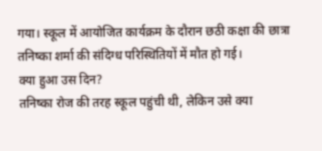गया। स्कूल में आयोजित कार्यक्रम के दौरान छठी कक्षा की छात्रा तनिष्का शर्मा की संदिग्ध परिस्थितियों में मौत हो गई।
क्या हुआ उस दिन?
तनिष्का रोज की तरह स्कूल पहुंची थी, लेकिन उसे क्या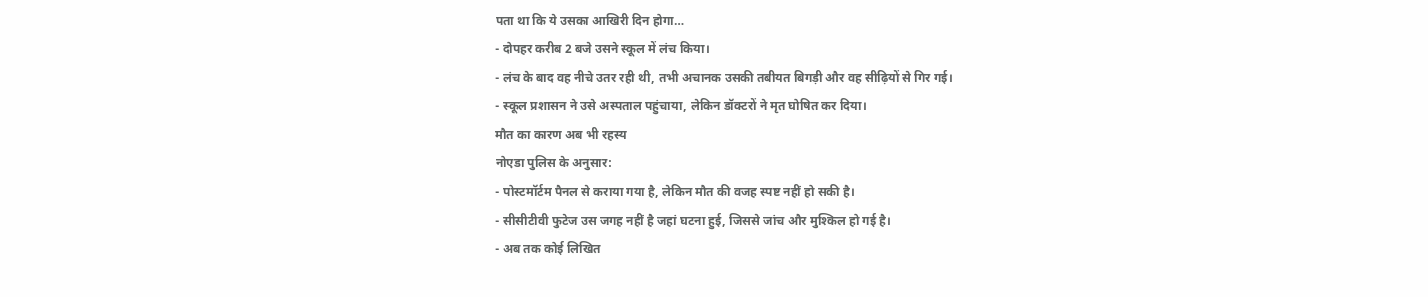पता था कि ये उसका आखिरी दिन होगा…
- दोपहर करीब 2 बजे उसने स्कूल में लंच किया।
- लंच के बाद वह नीचे उतर रही थी, तभी अचानक उसकी तबीयत बिगड़ी और वह सीढ़ियों से गिर गई।
- स्कूल प्रशासन ने उसे अस्पताल पहुंचाया, लेकिन डॉक्टरों ने मृत घोषित कर दिया।
मौत का कारण अब भी रहस्य
नोएडा पुलिस के अनुसार:
- पोस्टमॉर्टम पैनल से कराया गया है, लेकिन मौत की वजह स्पष्ट नहीं हो सकी है।
- सीसीटीवी फुटेज उस जगह नहीं है जहां घटना हुई, जिससे जांच और मुश्किल हो गई है।
- अब तक कोई लिखित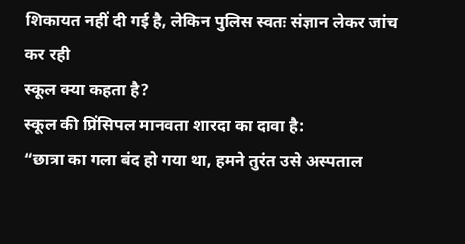शिकायत नहीं दी गई है, लेकिन पुलिस स्वतः संज्ञान लेकर जांच कर रही
स्कूल क्या कहता है?
स्कूल की प्रिंसिपल मानवता शारदा का दावा है:
“छात्रा का गला बंद हो गया था, हमने तुरंत उसे अस्पताल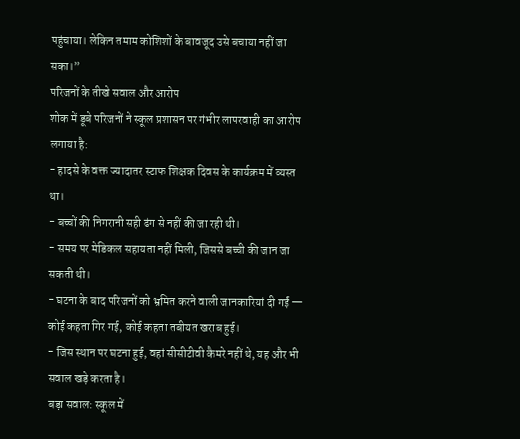पहुंचाया। लेकिन तमाम कोशिशों के बावजूद उसे बचाया नहीं जा सका।”
परिजनों के तीखे सवाल और आरोप
शोक में डूबे परिजनों ने स्कूल प्रशासन पर गंभीर लापरवाही का आरोप लगाया है:
- हादसे के वक्त ज्यादातर स्टाफ शिक्षक दिवस के कार्यक्रम में व्यस्त था।
- बच्चों की निगरानी सही ढंग से नहीं की जा रही थी।
- समय पर मेडिकल सहायता नहीं मिली, जिससे बच्ची की जान जा सकती थी।
- घटना के बाद परिजनों को भ्रमित करने वाली जानकारियां दी गईं — कोई कहता गिर गई, कोई कहता तबीयत खराब हुई।
- जिस स्थान पर घटना हुई, वहां सीसीटीवी कैमरे नहीं थे, यह और भी सवाल खड़े करता है।
बड़ा सवाल: स्कूल में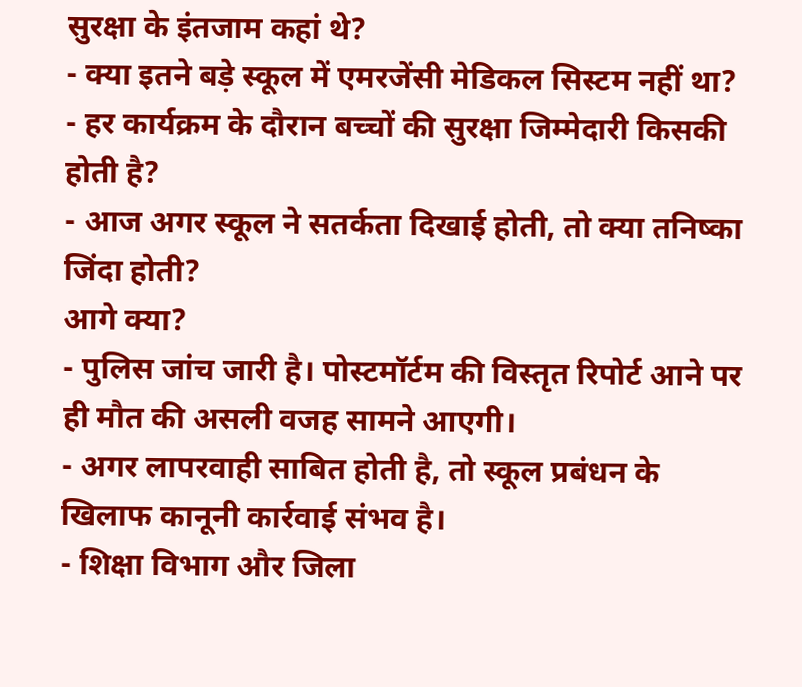सुरक्षा के इंतजाम कहां थे?
- क्या इतने बड़े स्कूल में एमरजेंसी मेडिकल सिस्टम नहीं था?
- हर कार्यक्रम के दौरान बच्चों की सुरक्षा जिम्मेदारी किसकी होती है?
- आज अगर स्कूल ने सतर्कता दिखाई होती, तो क्या तनिष्का जिंदा होती?
आगे क्या?
- पुलिस जांच जारी है। पोस्टमॉर्टम की विस्तृत रिपोर्ट आने पर ही मौत की असली वजह सामने आएगी।
- अगर लापरवाही साबित होती है, तो स्कूल प्रबंधन के खिलाफ कानूनी कार्रवाई संभव है।
- शिक्षा विभाग और जिला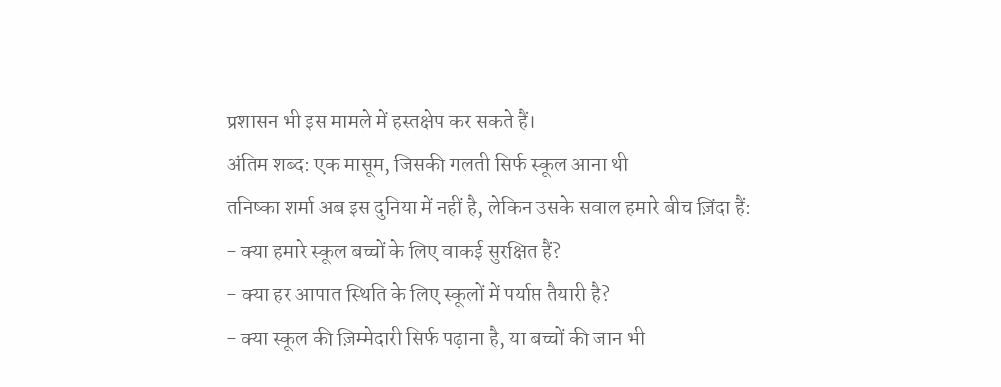प्रशासन भी इस मामले में हस्तक्षेप कर सकते हैं।
अंतिम शब्द: एक मासूम, जिसकी गलती सिर्फ स्कूल आना थी
तनिष्का शर्मा अब इस दुनिया में नहीं है, लेकिन उसके सवाल हमारे बीच ज़िंदा हैं:
- क्या हमारे स्कूल बच्चों के लिए वाकई सुरक्षित हैं?
- क्या हर आपात स्थिति के लिए स्कूलों में पर्याप्त तैयारी है?
- क्या स्कूल की ज़िम्मेदारी सिर्फ पढ़ाना है, या बच्चों की जान भी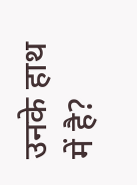उनके हाथ में है?